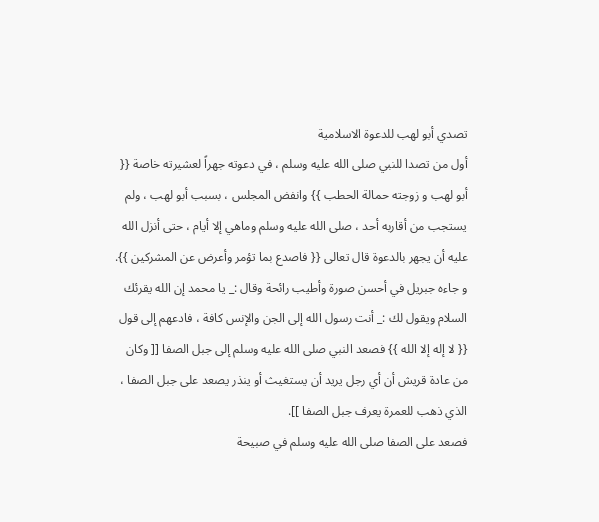تصدي أبو لهب للدعوة الاسلامية
أول من تصدا للنبي صلى الله عليه وسلم ، في دعوته جهراً لعشيرته خاصة {{ أبو لهب و زوجته حمالة الحطب }} وانفض المجلس ، بسبب أبو لهب ، ولم يستجب من أقاربه أحد ، صلى الله عليه وسلم وماهي إلا أيام ، حتى أنزل الله عليه أن يجهر بالدعوة قال تعالى {{ فاصدع بما تؤمر وأعرض عن المشركين }}.
و جاءه جبريل في أحسن صورة وأطيب رائحة وقال :_ يا محمد إن الله يقرئك السلام ويقول لك :_ أنت رسول الله إلى الجن والإنس كافة ، فادعهم إلى قول {{ لا إله إلا الله }} فصعد النبي صلى الله عليه وسلم إلى جبل الصفا [[ وكان من عادة قريش أن أي رجل يريد أن يستغيث أو ينذر يصعد على جبل الصفا ، الذي ذهب للعمرة يعرف جبل الصفا ]].
فصعد على الصفا صلى الله عليه وسلم في صبيحة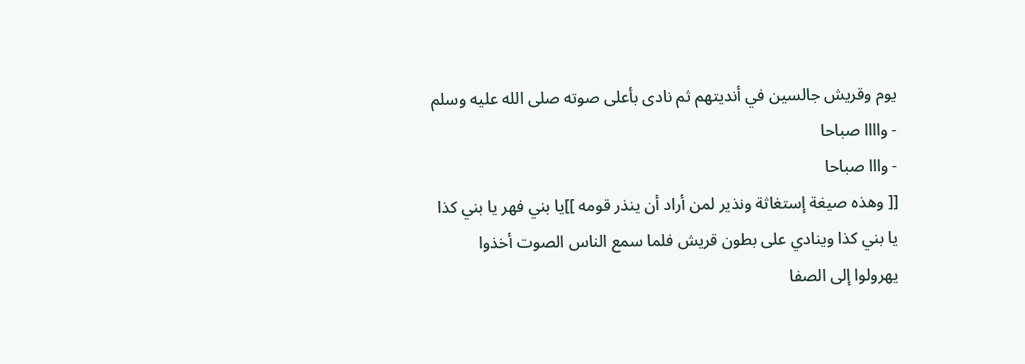يوم وقريش جالسين في أنديتهم ثم نادى بأعلى صوته صلى الله عليه وسلم
- واااا صباحا
- وااا صباحا
[[ وهذه صيغة إستغاثة ونذير لمن أراد أن ينذر قومه ]]يا بني فهر يا بني كذا يا بني كذا وينادي على بطون قريش فلما سمع الناس الصوت أخذوا يهرولوا إلى الصفا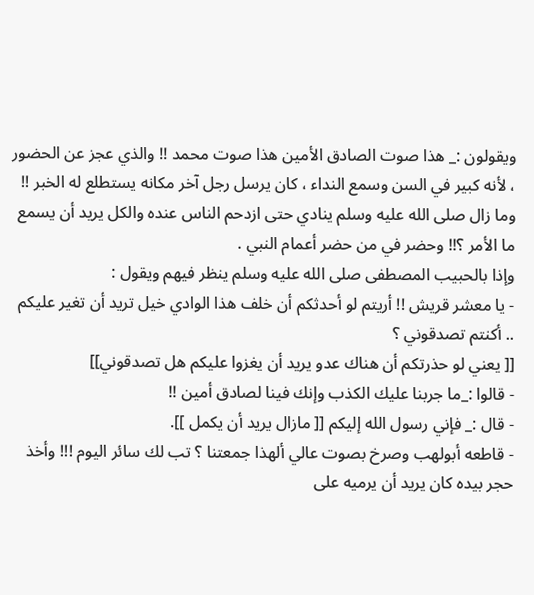ويقولون :_ هذا صوت الصادق الأمين هذا صوت محمد !! والذي عجز عن الحضور ، لأنه كبير في السن وسمع النداء ، كان يرسل رجل آخر مكانه يستطلع له الخبر !! وما زال صلى الله عليه وسلم ينادي حتى ازدحم الناس عنده والكل يريد أن يسمع ما الأمر ؟!! وحضر في من حضر أعمام النبي .
وإذا بالحبيب المصطفى صلى الله عليه وسلم ينظر فيهم ويقول :
- يا معشر قريش !! أريتم لو أحدثكم أن خلف هذا الوادي خيل تريد أن تغير عليكم .. أكنتم تصدقوني ؟
[[ يعني لو حذرتكم أن هناك عدو يريد أن يغزوا عليكم هل تصدقوني]]
- قالوا :_ما جربنا عليك الكذب وإنك فينا لصادق أمين !!
- قال :_ فإني رسول الله إليكم [[ مازال يريد أن يكمل ]].
- قاطعه أبولهب وصرخ بصوت عالي ألهذا جمعتنا ؟ تب لك سائر اليوم !!! وأخذ حجر بيده كان يريد أن يرميه على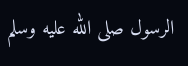الرسول صلى الله عليه وسلم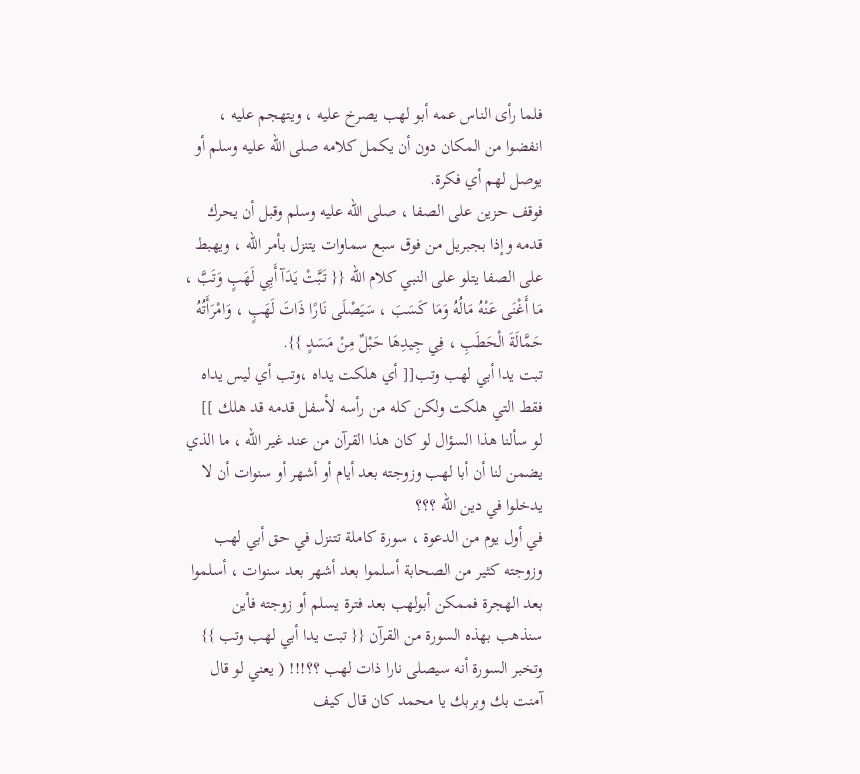فلما رأى الناس عمه أبو لهب يصرخ عليه ، ويتهجم عليه ، انفضوا من المكان دون أن يكمل كلامه صلى الله عليه وسلم أو يوصل لهم أي فكرة.
فوقف حزين على الصفا ، صلى الله عليه وسلم وقبل أن يحرك قدمه وإذا بجبريل من فوق سبع سماوات يتنزل بأمر الله ، ويهبط على الصفا يتلو على النبي كلام الله {{ تَبَّتْ يَدَآ أَبِي لَهَبٍ وَتَبَّ ، مَا أَغْنَى عَنْهُ مَالُهُ وَمَا كَسَبَ ، سَيَصْلَى نَارًا ذَاتَ لَهَبٍ ، وَامْرَأَتُهُ حَمَّالَةَ الْحَطَبِ ، فِي جِيدِهَا حَبْلٌ مِنْ مَسَدٍ }}.
تبت يدا أبي لهب وتب[[ أي هلكت يداه ،وتب أي ليس يداه فقط التي هلكت ولكن كله من رأسه لأسفل قدمه قد هلك ]]
لو سألنا هذا السؤال لو كان هذا القرآن من عند غير الله ، ما الذي يضمن لنا أن أبا لهب وزوجته بعد أيام أو أشهر أو سنوات أن لا يدخلوا في دين الله ؟؟؟
في أول يوم من الدعوة ، سورة كاملة تتنزل في حق أبي لهب وزوجته كثير من الصحابة أسلموا بعد أشهر بعد سنوات ، أسلموا بعد الهجرة فممكن أبولهب بعد فترة يسلم أو زوجته فأين سنذهب بهذه السورة من القرآن {{ تبت يدا أبي لهب وتب }} وتخبر السورة أنه سيصلى نارا ذات لهب ؟؟!!! ( يعني لو قال آمنت بك وبربك يا محمد كان قال كيف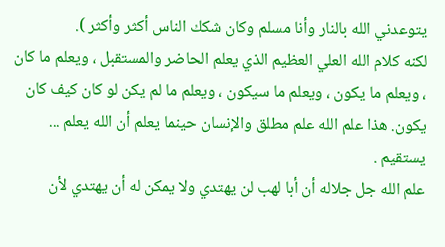يتوعدني الله بالنار وأنا مسلم وكان شكك الناس أكثر وأكثر ).
لكنه كلام الله العلي العظيم الذي يعلم الحاضر والمستقبل ، ويعلم ما كان ، ويعلم ما يكون ، ويعلم ما سيكون ، ويعلم ما لم يكن لو كان كيف كان يكون. هذا علم الله علم مطلق والإنسان حينما يعلم أن الله يعلم ... يستقيم .
علم الله جل جلاله أن أبا لهب لن يهتدي ولا يمكن له أن يهتدي لأن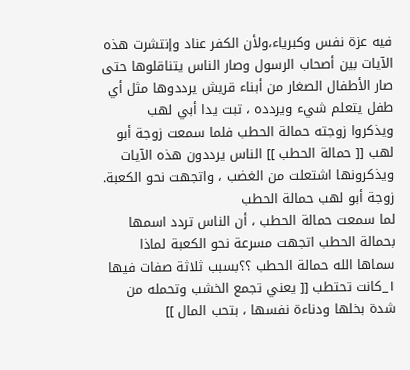فيه عزة نفس وكبرياء،ولأن الكفر عناد وإنتشرت هذه الآيات بين أصحاب الرسول وصار الناس يتناقلوها حتى صار الأطفال الصغار من أبناء قريش يرددوها مثل أي طفل يتعلم شيء ويردده ، تبت يدا أبي لهب ويذكروا زوجته حمالة الحطب فلما سمعت زوجة أبو لهب [[ حمالة الحطب ]] الناس يرددون هذه الآيات ويذكرونها اشتعلت من الغضب ، واتجهت نحو الكعبة.
زوجة أبو لهب حمالة الحطب
لما سمعت حمالة الحطب ، أن الناس تردد اسمها بحمالة الحطب اتجهت مسرعة نحو الكعبة لماذا سماها الله حمالة الحطب ؟؟بسبب ثلاثة صفات فيها
١_كانت تحتطب [[ يعني تجمع الخشب وتحمله من شدة بخلها ودناءة نفسها ، بتحب المال ]]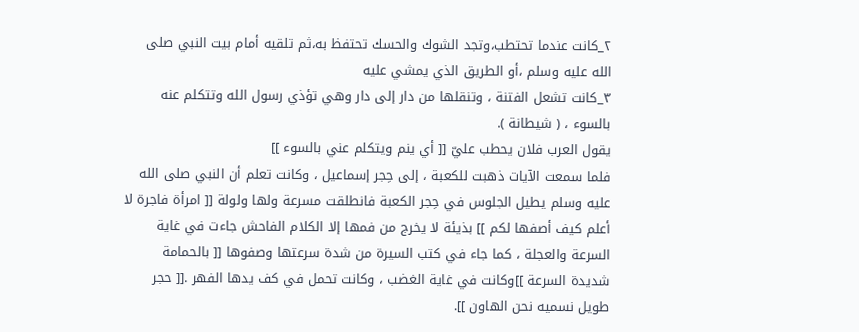٢_كانت عندما تحتطب،وتجد الشوك والحسك تحتفظ به،ثم تلقيه أمام بيت النبي صلى الله عليه وسلم ،أو الطريق الذي يمشي عليه
٣_كانت تشعل الفتنة ، وتنقلها من دار إلى دار وهي تؤذي رسول الله وتتكلم عنه بالسوء ، ( شيطانة ).
يقول العرب فلان يحطب عليّ [[ أي ينم ويتكلم عني بالسوء ]]
فلما سمعت الآيات ذهبت للكعبة ، إلى حِجر إسماعيل ، وكانت تعلم أن النبي صلى الله عليه وسلم يطيل الجلوس في حِجر الكعبة فانطلقت مسرعة ولها ولولة [[ امرأة فاجرة لا أعلم كيف أصفها لكم ]] بذيئة لا يخرج من فمها إلا الكلام الفاحش جاءت في غاية السرعة والعجلة ، كما جاء في كتب السيرة من شدة سرعتها وصفوها [[ بالحمامة شديدة السرعة ]]وكانت في غاية الغضب ، وكانت تحمل في كف يدها الفهر .[[ حجر طويل نسميه نحن الهاون ]].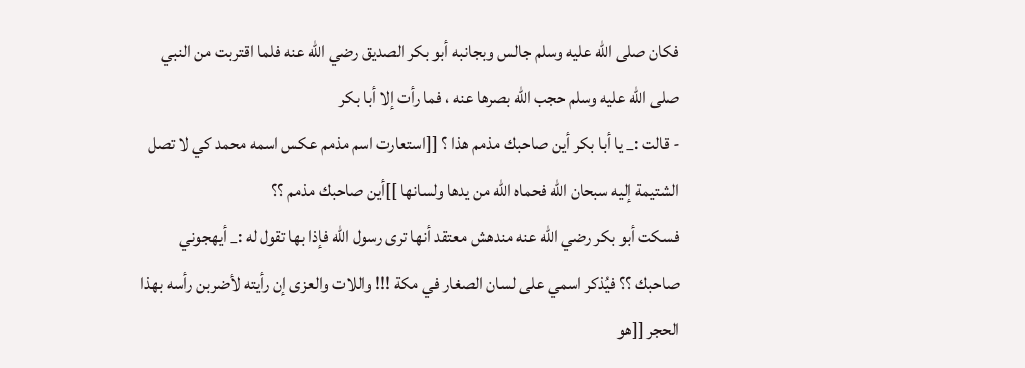فكان صلى الله عليه وسلم جالس وبجانبه أبو بكر الصديق رضي الله عنه فلما اقتربت من النبي صلى الله عليه وسلم حجب الله بصرها عنه ، فما رأت إلا أبا بكر
- قالت :_ يا أبا بكر أين صاحبك مذمم هذا ؟ [[استعارت اسم مذمم عكس اسمه محمد كي لا تصل الشتيمة إليه سبحان الله فحماه الله من يدها ولسانها ]]أين صاحبك مذمم ؟؟
فسكت أبو بكر رضي الله عنه مندهش معتقد أنها ترى رسول الله فإذا بها تقول له :_ أيهجوني صاحبك ؟؟ فيُذكر اسمي على لسان الصغار في مكة !!! واللات والعزى إن رأيته لأضربن رأسه بهذا الحجر [[هو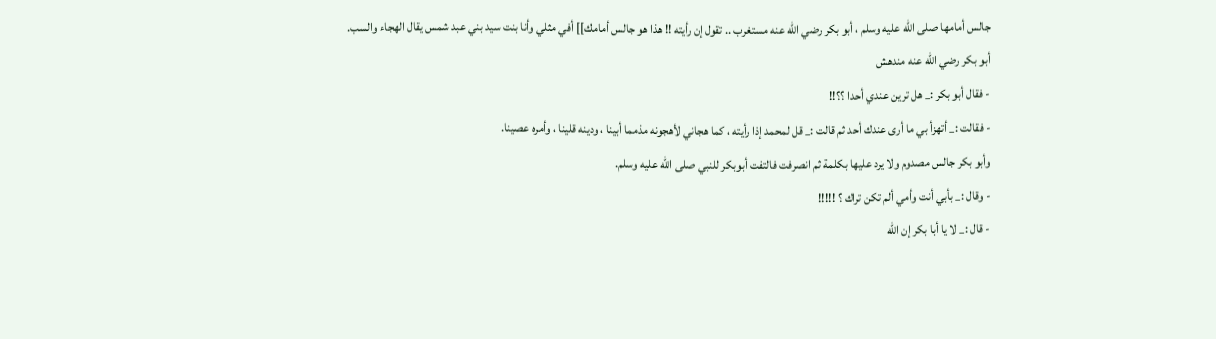جالس أمامها صلى الله عليه وسلم ، أبو بكر رضي الله عنه مستغرب .. تقول إن رأيته !! هذا هو جالس أمامك]] أفي مثلي وأنا بنت سيد بني عبد شمس يقال الهجاء والسب.
أبو بكر رضي الله عنه مندهش
- فقال أبو بكر :_ هل ترين عندي أحدا ؟؟!!
- فقالت :_ أتهزأ بي ما أرى عندك أحد ثم قالت :_ قل لمحمد إذا رأيته ، كما هجاني لأهجونه مذمما أبينا ، ودينه قلينا ، وأمره عصينا.
وأبو بكر جالس مصدوم ولا يرد عليها بكلمة ثم انصرفت فالتفت أبوبكر للنبي صلى الله عليه وسلم.
- وقال :_ بأبي أنت وأمي ألم تكن تراك ؟ !!!!!
- قال :_ لا يا أبا بكر إن الله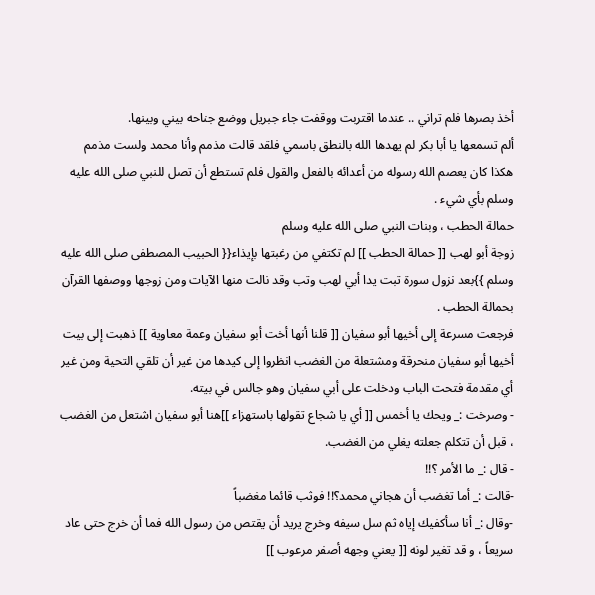أخذ بصرها فلم تراني .. عندما اقتربت ووقفت جاء جبريل ووضع جناحه بيني وبينها.
ألم تسمعها يا أبا بكر لم يهدها الله بالنطق باسمي فلقد قالت مذمم وأنا محمد ولست مذمم هكذا كان يعصم الله رسوله من أعدائه بالفعل والقول فلم تستطع أن تصل للنبي صلى الله عليه وسلم بأي شيء .
حمالة الحطب ، وبنات النبي صلى الله عليه وسلم
زوجة أبو لهب [[ حمالة الحطب ]] لم تكتفي من رغبتها بإيذاء{{ الحبيب المصطفى صلى الله عليه وسلم }}بعد نزول سورة تبت يدا أبي لهب وتب وقد نالت منها الآيات ومن زوجها ووصفها القرآن بحمالة الحطب .
فرجعت مسرعة إلى أخيها أبو سفيان [[ قلنا أنها أخت أبو سفيان وعمة معاوية ]] ذهبت إلى بيت أخيها أبو سفيان منحرقة ومشتعلة من الغضب انظروا إلى كيدها من غير أن تلقي التحية ومن غير أي مقدمة فتحت الباب ودخلت على أبي سفيان وهو جالس في بيته.
- وصرخت :_ ويحك يا أخمس [[ أي يا شجاع تقولها باستهزاء ]]هنا أبو سفيان اشتعل من الغضب ، قبل أن تتكلم جعلته يغلي من الغضب.
- قال :_ ما الأمر ؟!!
-قالت :_ أما تغضب أن هجاني محمد؟!! فوثب قائما مغضباً
-وقال :_ أنا سأكفيك إياه ثم سل سيفه وخرج يريد أن يقتص من رسول الله فما أن خرج حتى عاد سريعاً ، و قد تغير لونه [[ يعني وجهه أصفر مرعوب ]]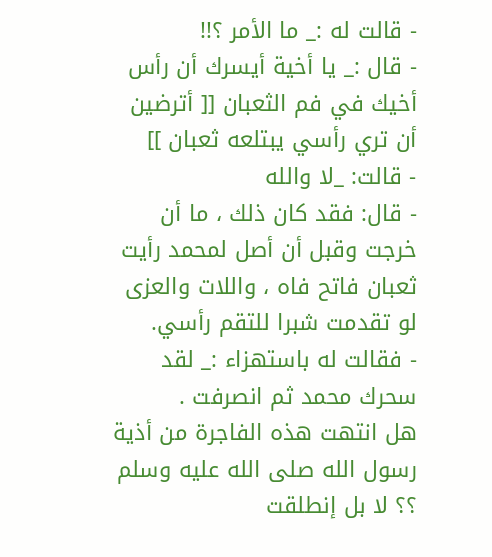- قالت له :_ ما الأمر ؟!!
- قال :_ يا أخية أيسرك أن رأس أخيك في فم الثعبان [[ أترضين أن تري رأسي يبتلعه ثعبان ]]
- قالت: _لا والله
- قال: فقد كان ذلك ، ما أن خرجت وقبل أن أصل لمحمد رأيت ثعبان فاتح فاه ، واللات والعزى لو تقدمت شبرا للتقم رأسي.
- فقالت له باستهزاء :_ لقد سحرك محمد ثم انصرفت .
هل انتهت هذه الفاجرة من أذية رسول الله صلى الله عليه وسلم ؟؟ لا بل إنطلقت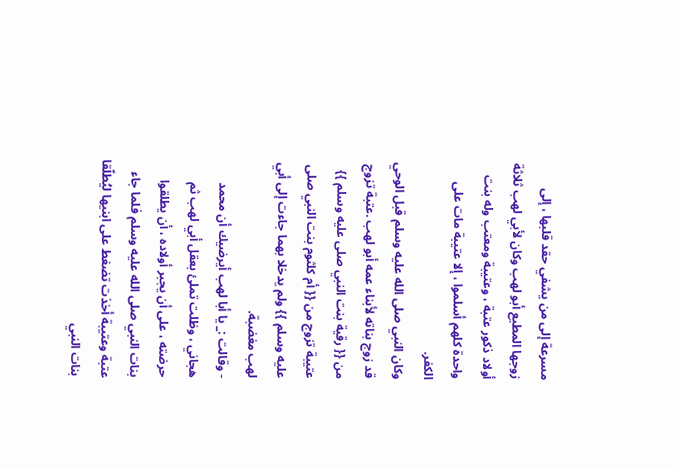مسرعة إلى من يشفي حقد قلبها ، إلى زوجها المطيع أبو لهب وكان لأبي لهب ثلاثة أولاد ذكور عتبة ، وعتيبة ومعتب وله بنت واحدة كلهم أسلموا ، إلا عتيبة مات على الكفر.
وكان النبي صلى الله عليه وسلم قبل الوحي قد زوج بناته لأبناء عمه أبو لهب .عتبة تزوج من {{ رقية بنت النبي صلى عليه وسلم }} عتيبة تزوج من {{ أم كلثوم بنت النبي صلى عليه وسلم }} ولم يدخلا بهما جاءت إلى أبي لهب مغضبة.
- وقالت :_ يا أبا لهب أيرضيك أن محمد هجاني ، وظلت تملئ بعقل أبي لهب ثم حرضته ، على أن يجبر أولاده ، أن يطلقوا بنات النبي صلى الله عليه وسلم فلما جاء عتبة وعتيبة أخذت تضغط على ابنيها ليُطلّقا بنات النبي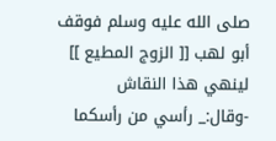صلى الله عليه وسلم فوقف أبو لهب [[ الزوج المطيع ]] لينهي هذا النقاش
-وقال:_ رأسي من رأسكما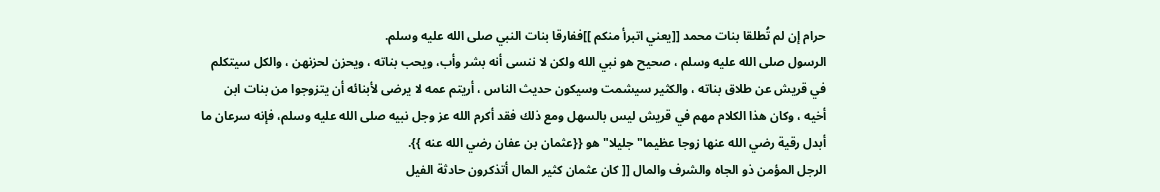حرام إن لم تُطلقا بنات محمد [[يعني اتبرأ منكم ]]ففارقا بنات النبي صلى الله عليه وسلم.
الرسول صلى الله عليه وسلم ، صحيح هو نبي الله ولكن لا ننسى أنه بشر وأب، ويحب بناته ، ويحزن لحزنهن ، والكل سيتكلم في قريش عن طلاق بناته ، والكثير سيشمت وسيكون حديث الناس ، أريتم عمه لا يرضى لأبنائه أن يتزوجوا من بنات ابن أخيه ، وكان هذا الكلام مهم في قريش ليس بالسهل ومع ذلك فقد أكرم الله عز وجل نبيه صلى الله عليه وسلم، فإنه سرعان ما أبدل رقية رضي الله عنها زوجا عظيما" جليلا" هو {{عثمان بن عفان رضي الله عنه }}.
الرجل المؤمن ذو الجاه والشرف والمال [[ كان عثمان كثير المال أتذكرون حادثة الفيل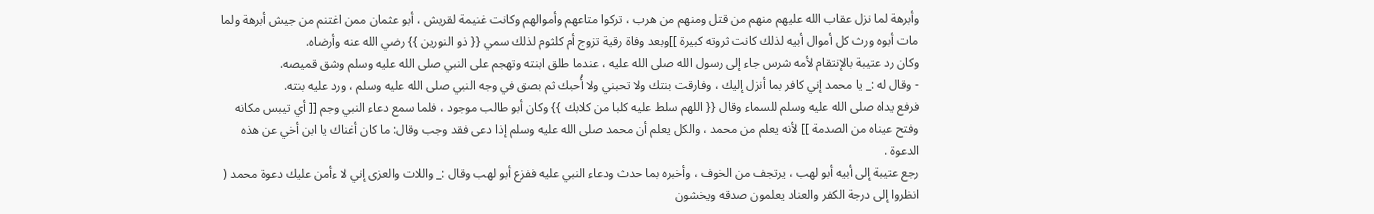وأبرهة لما نزل عقاب الله عليهم منهم من قتل ومنهم من هرب ، تركوا متاعهم وأموالهم وكانت غنيمة لقريش ، أبو عثمان ممن اغتنم من جيش أبرهة ولما مات أبوه ورث كل أموال أبيه لذلك كانت ثروته كبيرة ]]وبعد وفاة رقية تزوج أم كلثوم لذلك سمي {{ ذو النورين }} رضي الله عنه وأرضاه.
وكان رد عتيبة بالإنتقام لأمه شرس جاء إلى رسول الله صلى الله عليه ، عندما طلق ابنته وتهجم على النبي صلى الله عليه وسلم وشق قميصه.
- وقال له :_ يا محمد إني كافر بما أنزل إليك ، وفارقت بنتك ولا تحبني ولا أُحبك ثم بصق في وجه النبي صلى الله عليه وسلم ، ورد عليه بنته.
فرفع يداه صلى الله عليه وسلم للسماء وقال {{ اللهم سلط عليه كلبا من كلابك }} وكان أبو طالب موجود ، فلما سمع دعاء النبي وجم [[ أي تيبس مكانه وفتح عيناه من الصدمة ]] لأنه يعلم من محمد ، والكل يعلم أن محمد صلى الله عليه وسلم إذا دعى فقد وجب وقال: ما كان أغناك يا ابن أخي عن هذه الدعوة .
رجع عتيبة إلى أبيه أبو لهب ، يرتجف من الخوف ، وأخبره بما حدث ودعاء النبي عليه ففزع أبو لهب وقال :_ واللات والعزى إني لا ءأمن عليك دعوة محمد ( انظروا إلى درجة الكفر والعناد يعلمون صدقه ويخشون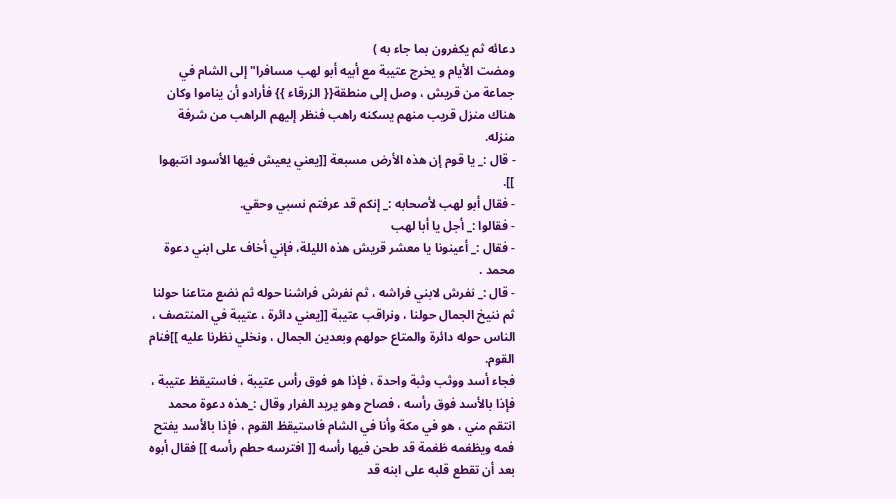دعائه ثم يكفرون بما جاء به )
ومضت الأيام و يخرج عتيبة مع أبيه أبو لهب مسافرا" إلى الشام في جماعة من قريش ، وصل إلى منطقة{{ الزرقاء }} فأرادو أن يناموا وكان هناك منزل قريب منهم يسكنه راهب فنظر إليهم الراهب من شرفة منزله.
- قال :_ يا قوم إن هذه الأرض مسبعة [[يعني يعيش فيها الأسود انتبهوا ]].
- فقال أبو لهب لأصحابه :_ إنكم قد عرفتم نسبي وحقي.
- فقالوا :_ أجل يا أبا لهب
- فقال :_ أعينونا يا معشر قريش هذه الليلة، فإني أخاف على ابني دعوة محمد .
- قال :_ نفرش لابني فراشه ، ثم نفرش فراشنا حوله ثم نضع متاعنا حولنا ثم ننيخ الجمال حولنا ، ونراقب عتيبة [[يعني دائرة ، عتيبة في المنتصف ، الناس حوله دائرة والمتاع حولهم وبعدين الجمال ، ونخلي نظرنا عليه ]]فنام القوم.
فجاء أسد ووثب وثبة واحدة ، فإذا هو فوق رأس عتيبة ، فاستيقظ عتيبة ، فإذا بالأسد فوق رأسه ، فصاح وهو يريد الفرار وقال :_هذه دعوة محمد انتقم مني ، هو في مكة وأنا في الشام فاستيقظ القوم ، فإذا بالأسد يفتح فمه ويظغمه ظغمة قد طحن فيها رأسه [[ افترسه حطم رأسه ]] فقال أبوه بعد أن تقطع قلبه على ابنه قد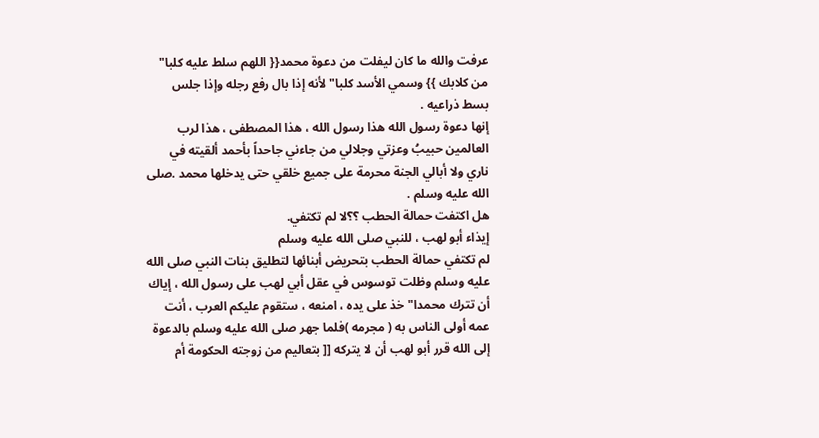عرفت والله ما كان ليفلت من دعوة محمد{{ اللهم سلط عليه كلبا" من كلابك }} وسمي الأسد كلبا" لأنه إذا بال رفع رجله وإذا جلس بسط ذراعيه .
إنها دعوة رسول الله هذا رسول الله ، هذا المصطفى ، هذا لرب العالمين حبيبُ وعزتي وجلالي من جاءني جاحداً بأحمد ألقيته في ناري ولا أبالي الجنة محرمة على جميع خلقي حتى يدخلها محمد .صلى الله عليه وسلم .
هل اكتفت حمالة الحطب ؟؟لا لم تكتفي.
إيذاء أبو لهب ، للنبي صلى الله عليه وسلم
لم تكتفي حمالة الحطب بتحريض أبنائها لتطليق بنات النبي صلى الله عليه وسلم وظلت توسوس في عقل أبي لهب على رسول الله ، إياك أن تترك محمدا" خذ على يده ، امنعه ، ستقوم عليكم العرب ، أنت عمه أولى الناس به ( مجرمه )فلما جهر صلى الله عليه وسلم بالدعوة إلى الله قرر أبو لهب أن لا يتركه [[ بتعاليم من زوجته الحكومة أم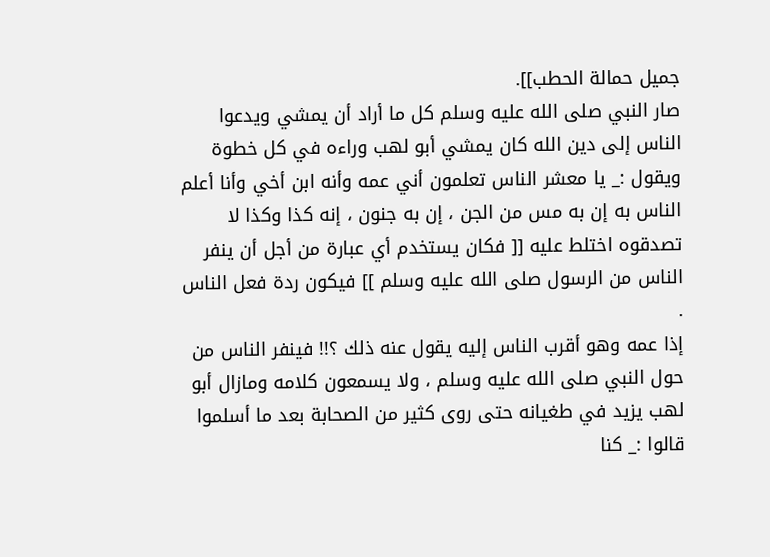جميل حمالة الحطب]].
صار النبي صلى الله عليه وسلم كل ما أراد أن يمشي ويدعوا الناس إلى دين الله كان يمشي أبو لهب وراءه في كل خطوة ويقول :_ يا معشر الناس تعلمون أني عمه وأنه ابن أخي وأنا أعلم الناس به إن به مس من الجن ، إن به جنون ، إنه كذا وكذا لا تصدقوه اختلط عليه [[ فكان يستخدم أي عبارة من أجل أن ينفر الناس من الرسول صلى الله عليه وسلم ]] فيكون ردة فعل الناس .
إذا عمه وهو أقرب الناس إليه يقول عنه ذلك ؟!! فينفر الناس من حول النبي صلى الله عليه وسلم ، ولا يسمعون كلامه ومازال أبو لهب يزيد في طغيانه حتى روى كثير من الصحابة بعد ما أسلموا قالوا :_ كنا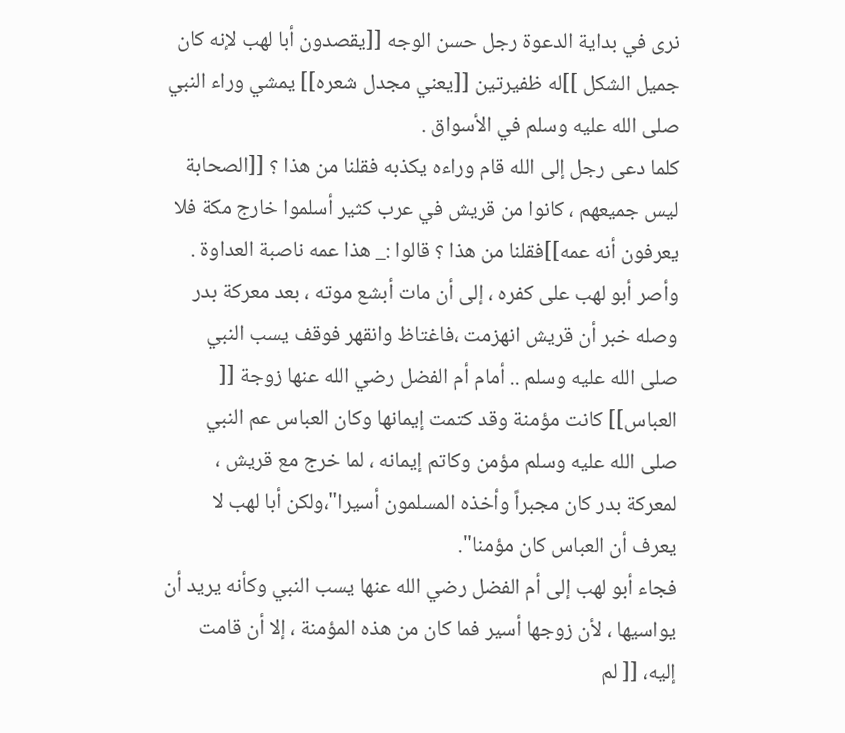نرى في بداية الدعوة رجل حسن الوجه [[يقصدون أبا لهب لإنه كان جميل الشكل ]]له ظفيرتين [[يعني مجدل شعره]] يمشي وراء النبي صلى الله عليه وسلم في الأسواق .
كلما دعى رجل إلى الله قام وراءه يكذبه فقلنا من هذا ؟ [[الصحابة ليس جميعهم ، كانوا من قريش في عرب كثير أسلموا خارج مكة فلا يعرفون أنه عمه]]فقلنا من هذا ؟ قالوا :_ هذا عمه ناصبة العداوة .
وأصر أبو لهب على كفره ، إلى أن مات أبشع موته ، بعد معركة بدر وصله خبر أن قريش انهزمت ،فاغتاظ وانقهر فوقف يسب النبي صلى الله عليه وسلم .. أمام أم الفضل رضي الله عنها زوجة [[ العباس]] كانت مؤمنة وقد كتمت إيمانها وكان العباس عم النبي صلى الله عليه وسلم مؤمن وكاتم إيمانه ، لما خرج مع قريش ، لمعركة بدر كان مجبراً وأخذه المسلمون أسيرا"،ولكن أبا لهب لا يعرف أن العباس كان مؤمنا".
فجاء أبو لهب إلى أم الفضل رضي الله عنها يسب النبي وكأنه يريد أن يواسيها ، لأن زوجها أسير فما كان من هذه المؤمنة ، إلا أن قامت إليه، [[ لم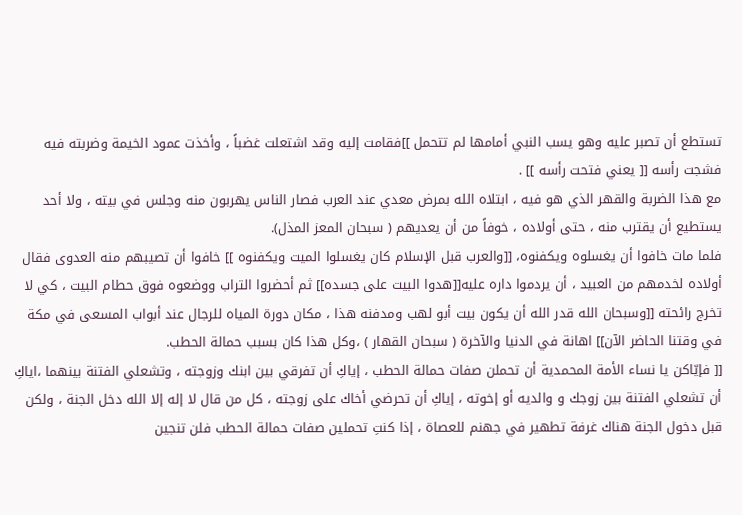تستطع أن تصبر عليه وهو يسب النبي أمامها لم تتحمل ]]فقامت إليه وقد اشتعلت غضباً ، وأخذت عمود الخيمة وضربته فيه فشجت رأسه [[ يعني فتحت رأسه ]] .
مع هذا الضربة والقهر الذي هو فيه ، ابتلاه الله بمرض معدي عند العرب فصار الناس يهربون منه وجلس في بيته ، ولا أحد يستطيع أن يقترب منه ، حتى أولاده ، خوفاً من أن يعديهم ( سبحان المعز المذل).
فلما مات خافوا أن يغسلوه ويكفنوه، [[والعرب قبل الإسلام كان يغسلوا الميت ويكفنوه ]] خافوا أن تصيبهم منه العدوى فقال أولاده لخدمهم من العبيد ، أن يردموا داره عليه[[هدوا البيت على جسده]] ثم أحضروا التراب ووضعوه فوق حطام البيت ، كي لا تخرج رائحته [[وسبحان الله قدر الله أن يكون بيت أبو لهب ومدفنه هذا ، مكان دورة المياه للرجال عند أبواب المسعى في مكة في وقتنا الحاضر الآن]] اهانة في الدنيا والآخرة ( سبحان القهار ) ،وكل هذا كان بسبب حمالة الحطب.
[[ فإيّاكن يا نساء الأمة المحمدية أن تحملن صفات حمالة الحطب ، إياكِ أن تفرقي بين ابنك وزوجته ، وتشعلي الفتنة بينهما ،اياكِ أن تشعلي الفتنة بين زوجك و والديه أو إخوته ، إياكِ أن تحرضي أخاك على زوجته ، كل من قال لا إله إلا الله دخل الجنة ، ولكن قبل دخول الجنة هناك غرفة تطهير في جهنم للعصاة ، إذا كنتِ تحملين صفات حمالة الحطب فلن تنجين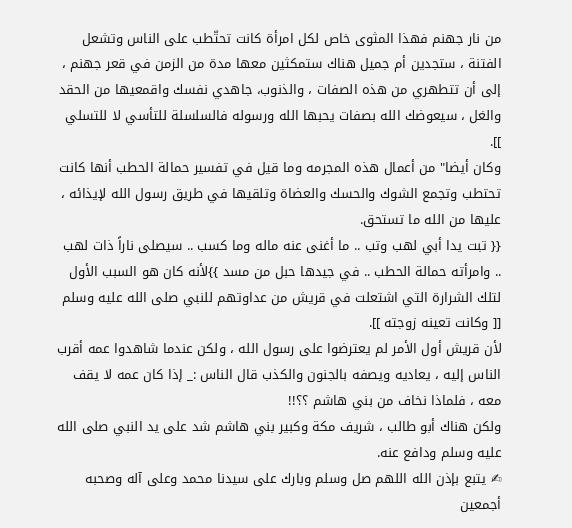من نار جهنم فهذا المثوى خاص لكل امرأة كانت تحتّطب على الناس وتشعل الفتنة ، ستجدين أم جميل هناك ستمكثين معها مدة من الزمن في قعر جهنم ، إلى أن تتطهري من هذه الصفات ، والذنوب، جاهدي نفسك واقمعيها من الحقد والغل ، سيعوضك الله بصفات يحبها الله ورسوله فالسلسلة للتأسي لا للتسلي ]].
وكان أيضا" من أعمال هذه المجرمه وما قيل في تفسير حمالة الحطب أنها كانت تحتطب وتجمع الشوك والحسك والعضاة وتلقيها في طريق رسول الله لإيذائه ، عليها من الله ما تستحق.
{{ تبت يدا أبي لهب وتب .. ما أغنى عنه ماله وما كسب .. سيصلى ناراً ذات لهب .. وامرأته حمالة الحطب .. في جيدها حبل من مسد }}لأنه كان هو السبب الأول لتلك الشرارة التي اشتعلت في قريش من عداوتهم للنبي صلى الله عليه وسلم [[ وكانت تعينه زوجته ]].
لأن قريش أول الأمر لم يعترضوا على رسول الله ، ولكن عندما شاهدوا عمه أقرب الناس إليه ، يعاديه ويصفه بالجنون والكذب قال الناس :_ إذا كان عمه لا يقف معه ، فلماذا نخاف من بني هاشم ؟؟!!
ولكن هناك أبو طالب ، شريف مكة وكبير بني هاشم شد على يد النبي صلى الله عليه وسلم ودافع عنه.
✍ يتبع بإذن الله اللهم صل وسلم وبارك على سيدنا محمد وعلى آله وصحبه أجمعين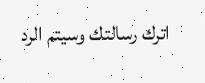اترك رسالتك وسيتم الرد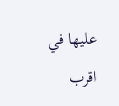عليها في اقرب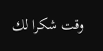وقت شكرا لك